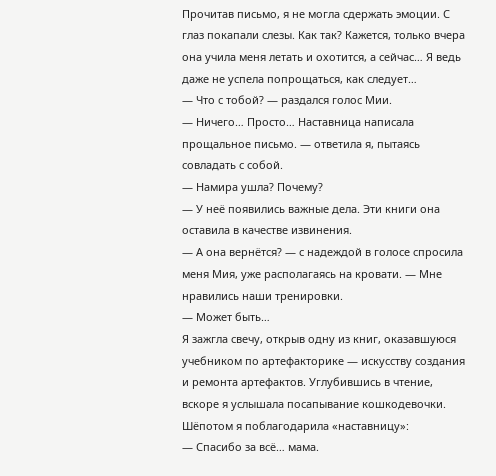Прочитав письмо, я не могла сдержать эмоции. С глаз покапали слезы. Как так? Кажется, только вчера она учила меня летать и охотится, а сейчас… Я ведь даже не успела попрощаться, как следует…
— Что с тобой? — раздался голос Мии.
— Ничего… Просто… Наставница написала прощальное письмо. — ответила я, пытаясь совладать с собой.
— Намира ушла? Почему?
— У неё появились важные дела. Эти книги она оставила в качестве извинения.
— А она вернётся? — с надеждой в голосе спросила меня Мия, уже располагаясь на кровати. — Мне нравились наши тренировки.
— Может быть…
Я зажгла свечу, открыв одну из книг, оказавшуюся учебником по артефакторике — искусству создания и ремонта артефактов. Углубившись в чтение, вскоре я услышала посапывание кошкодевочки. Шёпотом я поблагодарила «наставницу»:
— Спасибо за всё… мама.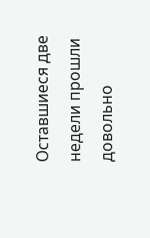Оставшиеся две недели прошли довольно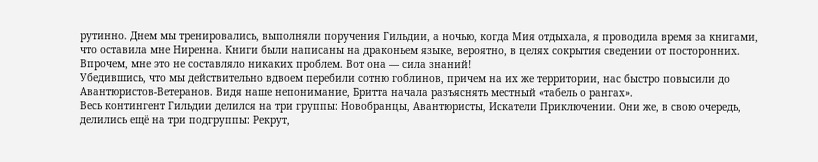рутинно. Днем мы тренировались, выполняли поручения Гильдии, а ночью, когда Мия отдыхала, я проводила время за книгами, что оставила мне Ниренна. Книги были написаны на драконьем языке, вероятно, в целях сокрытия сведении от посторонних. Впрочем, мне это не составляло никаких проблем. Вот она — сила знаний!
Убедившись, что мы действительно вдвоем перебили сотню гоблинов, причем на их же территории, нас быстро повысили до Авантюристов-Ветеранов. Видя наше непонимание, Бритта начала разъяснять местный «табель о рангах».
Весь контингент Гильдии делился на три группы: Новобранцы, Авантюристы, Искатели Приключении. Они же, в свою очередь, делились ещё на три подгруппы: Рекрут,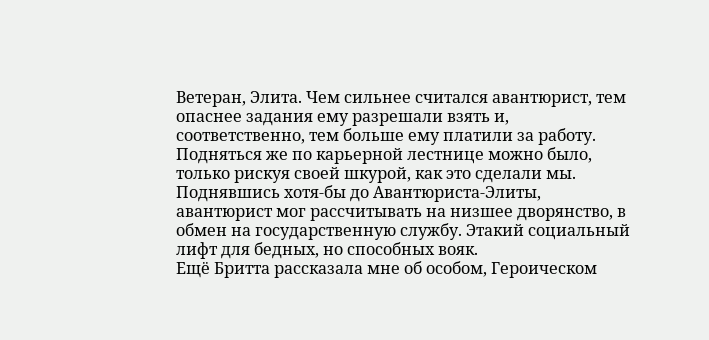Ветеран, Элита. Чем сильнее считался авантюрист, тем опаснее задания ему разрешали взять и, соответственно, тем больше ему платили за работу. Подняться же по карьерной лестнице можно было, только рискуя своей шкурой, как это сделали мы. Поднявшись хотя-бы до Авантюриста-Элиты, авантюрист мог рассчитывать на низшее дворянство, в обмен на государственную службу. Этакий социальный лифт для бедных, но способных вояк.
Ещё Бритта рассказала мне об особом, Героическом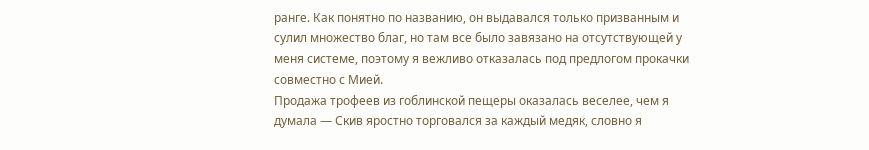ранге. Как понятно по названию, он выдавался только призванным и сулил множество благ, но там все было завязано на отсутствующей у меня системе, поэтому я вежливо отказалась под предлогом прокачки совместно с Мией.
Продажа трофеев из гоблинской пещеры оказалась веселее, чем я думала — Скив яростно торговался за каждый медяк, словно я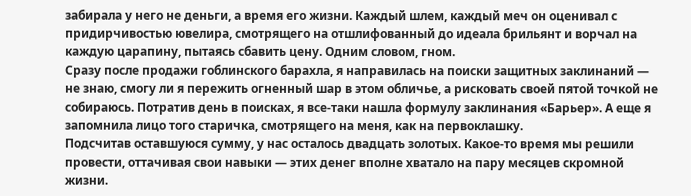забирала у него не деньги, а время его жизни. Каждый шлем, каждый меч он оценивал с придирчивостью ювелира, смотрящего на отшлифованный до идеала брильянт и ворчал на каждую царапину, пытаясь сбавить цену. Одним словом, гном.
Сразу после продажи гоблинского барахла, я направилась на поиски защитных заклинаний — не знаю, смогу ли я пережить огненный шар в этом обличье, а рисковать своей пятой точкой не собираюсь. Потратив день в поисках, я все-таки нашла формулу заклинания «Барьер». А еще я запомнила лицо того старичка, смотрящего на меня, как на первоклашку.
Подсчитав оставшуюся сумму, у нас осталось двадцать золотых. Какое-то время мы решили провести, оттачивая свои навыки — этих денег вполне хватало на пару месяцев скромной жизни.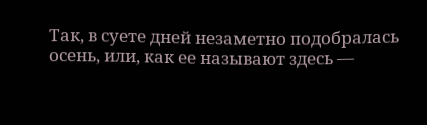Так, в суете дней незаметно подобралась осень, или, как ее называют здесь —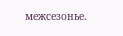межсезонье.